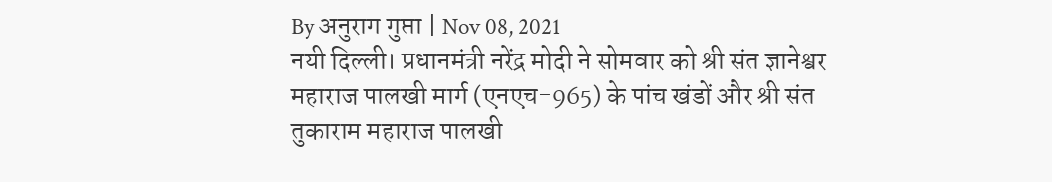By अनुराग गुप्ता | Nov 08, 2021
नयी दिल्ली। प्रधानमंत्री नरेंद्र मोदी ने सोमवार को श्री संत ज्ञानेश्वर महाराज पालखी मार्ग (एनएच-965) के पांच खंडों और श्री संत तुकाराम महाराज पालखी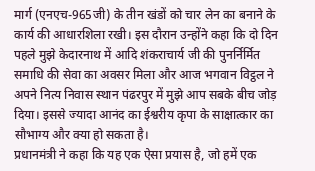मार्ग (एनएच-965जी) के तीन खंडों को चार लेन का बनाने के कार्य की आधारशिला रखी। इस दौरान उन्होंने कहा कि दो दिन पहले मुझे केदारनाथ में आदि शंकराचार्य जी की पुनर्निर्मित समाधि की सेवा का अवसर मिला और आज भगवान विट्ठल ने अपने नित्य निवास स्थान पंढरपुर में मुझे आप सबके बीच जोड़ दिया। इससे ज्यादा आनंद का ईश्वरीय कृपा के साक्षात्कार का सौभाग्य और क्या हो सकता है।
प्रधानमंत्री ने कहा कि यह एक ऐसा प्रयास है, जो हमें एक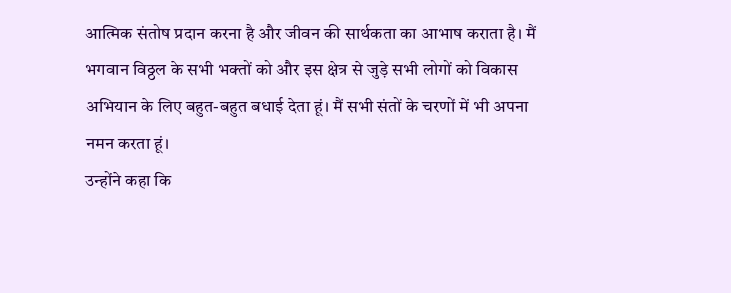आत्मिक संतोष प्रदान करना है और जीवन की सार्थकता का आभाष कराता है। मैं भगवान विठ्ठल के सभी भक्तों को और इस क्षेत्र से जुड़े सभी लोगों को विकास अभियान के लिए बहुत-बहुत बधाई देता हूं। मैं सभी संतों के चरणों में भी अपना नमन करता हूं।
उन्होंने कहा कि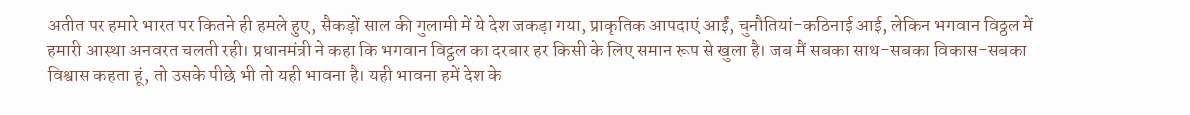अतीत पर हमारे भारत पर कितने ही हमले हुए, सैकड़ों साल की गुलामी में ये देश जकड़ा गया, प्राकृतिक आपदाएं आईं, चुनौतियां-कठिनाई आई, लेकिन भगवान विठ्ठल में हमारी आस्था अनवरत चलती रही। प्रधानमंत्री ने कहा कि भगवान विट्ठल का दरबार हर किसी के लिए समान रूप से खुला है। जब मैं सबका साथ-सबका विकास-सबका विश्वास कहता हूं, तो उसके पीछे भी तो यही भावना है। यही भावना हमें देश के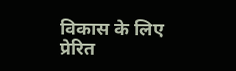विकास के लिए प्रेरित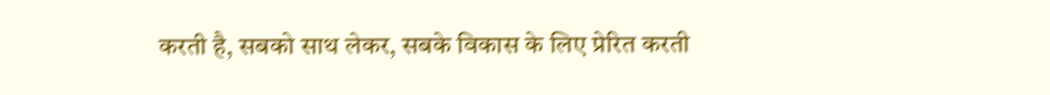करती है, सबको साथ लेकर, सबके विकास के लिए प्रेरित करती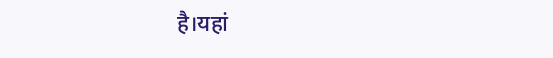है।यहां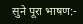सुने पूरा भाषण:-